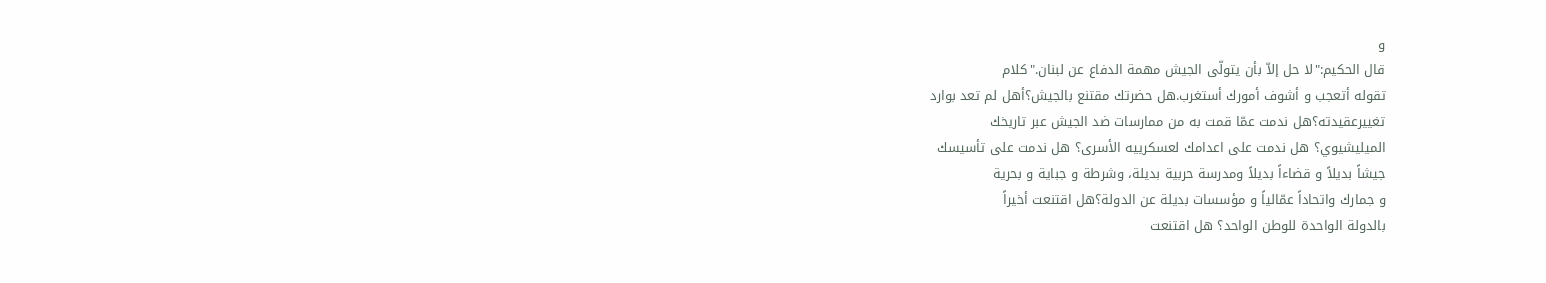و
قال الحكيم:"لا حل إلاّ بأن يتولّى الجيش مهمة الدفاع عن لبنان."كلام
تقوله أتعجب و أشوف أمورك أستغرب.هل حضرتك مقتنع بالجيش؟أهل لم تعد بوارد
تغييرعقيدته؟هل ندمت عمّا قمت به من ممارسات ضد الجيش عبر تاريخك
الميليشيوي؟ هل ندمت على اعدامك لعسكرييه الأسرى؟ هل ندمت على تأسيسك
جيشاً بديلاً و قضاءاً بديلاً ومدرسة حربية بديلة، وشرطة و جباية و بحرية
و جمارك واتحاداً عمّالياً و مؤسسات بديلة عن الدولة؟هل اقتنعت أخيراً
بالدولة الواحدة للوطن الواحد؟ هل اقتنعت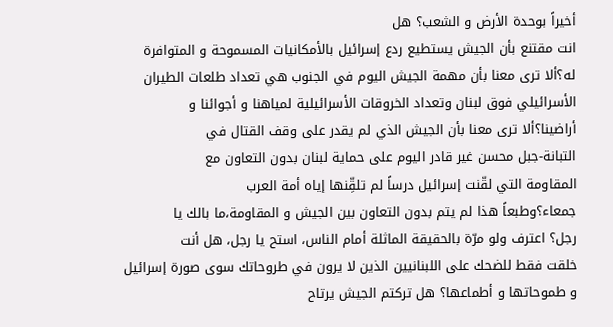أخيراً بوحدة الأرض و الشعب؟ هل
انت مقتنع بأن الجيش يستطيع ردع إسرائيل بالأمكانيات المسموحة و المتوافرة
له؟ألا ترى معنا بأن مهمة الجيش اليوم في الجنوب هي تعداد طلعات الطيران
الأسرائيلي فوق لبنان وتعداد الخروقات الأسرائيلية لمياهنا و أجوائنا و
أراضينا؟ألا ترى معنا بأن الجيش الذي لم يقدر على وقف القتال في
التبانة-جبل محسن غير قادر اليوم على حماية لبنان بدون التعاون مع
المقاومة التي لقّنت إسرائيل درساً لم تلقِّنها إياه أمة العرب
جمعاء؟وطبعاً هذا لم يتم بدون التعاون بين الجيش و المقاومة،ما بالك يا
رجل؟ اعترف ولو مرّة بالحقيقة الماثلة أمام الناس، استح يا رجل، هل أنت
خلقت فقط للضحك على اللبنانيين الذين لا يرون في طروحاتك سوى صورة إسرائيل
و طموحاتها و أطماعها؟ هل تركتم الجيش يرتاح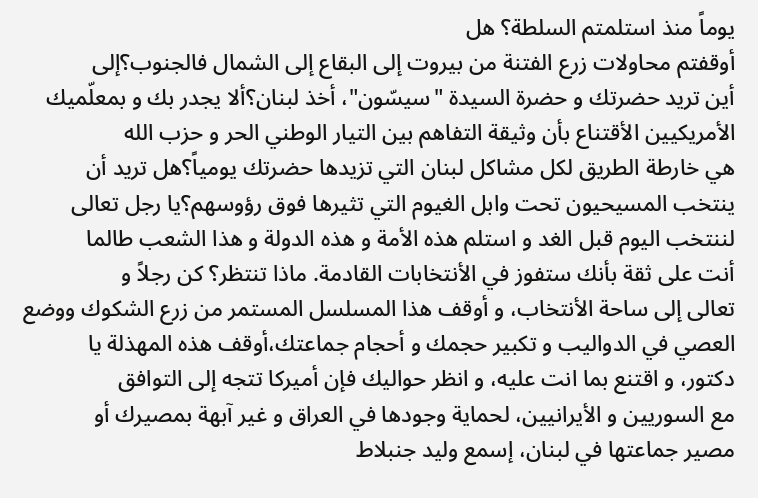يوماً منذ استلمتم السلطة؟ هل
أوقفتم محاولات زرع الفتنة من بيروت إلى البقاع إلى الشمال فالجنوب؟إلى
أين تريد حضرتك و حضرة السيدة "سيسّون"، أخذ لبنان؟ألا يجدر بك و بمعلّميك
الأمريكيين الأقتناع بأن وثيقة التفاهم بين التيار الوطني الحر و حزب الله
هي خارطة الطريق لكل مشاكل لبنان التي تزيدها حضرتك يومياً؟هل تريد أن
ينتخب المسيحيون تحت وابل الغيوم التي تثيرها فوق رؤوسهم؟يا رجل تعالى
لننتخب اليوم قبل الغد و استلم هذه الأمة و هذه الدولة و هذا الشعب طالما
أنت على ثقة بأنك ستفوز في الأنتخابات القادمة. ماذا تنتظر؟ كن رجلاً و
تعالى إلى ساحة الأنتخاب، و أوقف هذا المسلسل المستمر من زرع الشكوك ووضع
العصي في الدواليب و تكبير حجمك و أحجام جماعتك،أوقف هذه المهذلة يا
دكتور، و اقتنع بما انت عليه، و انظر حواليك فإن أميركا تتجه إلى التوافق
مع السوريين و الأيرانيين، لحماية وجودها في العراق و غير آبهة بمصيرك أو
مصير جماعتها في لبنان، إسمع وليد جنبلاط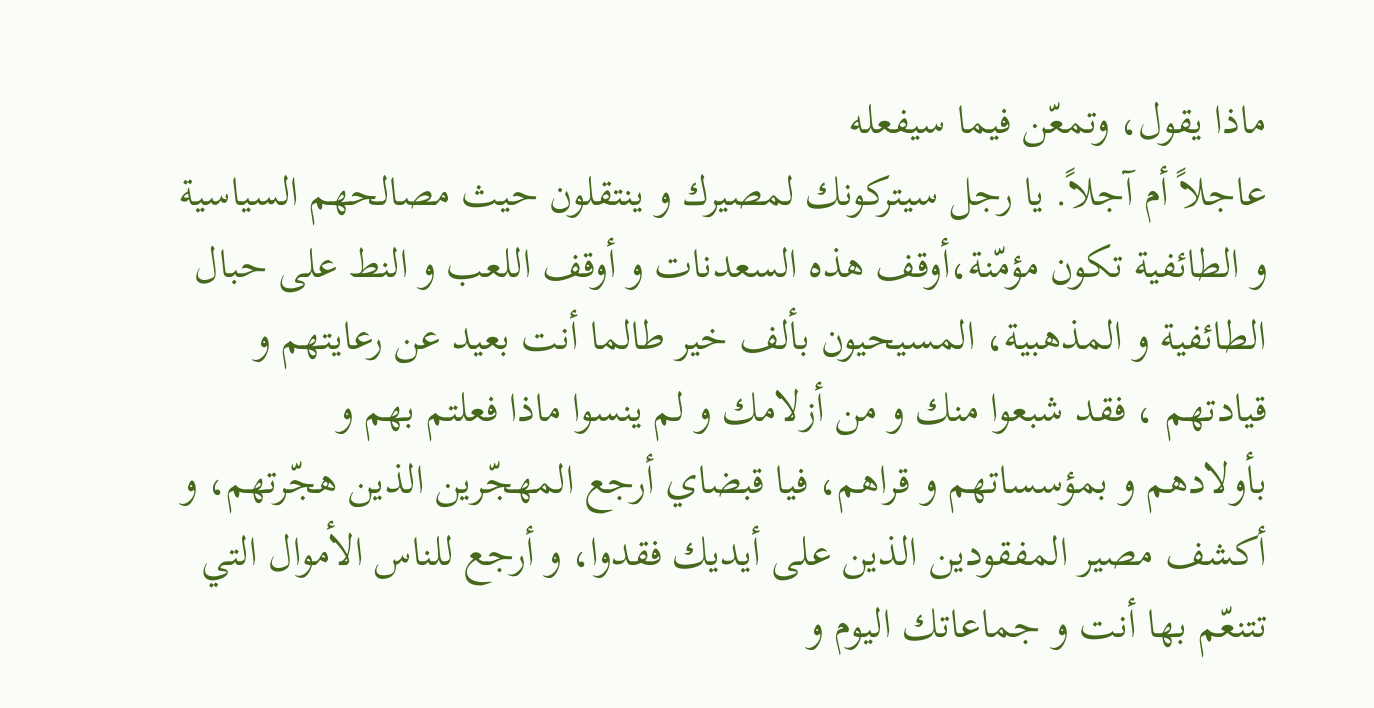ماذا يقول، وتمعّن فيما سيفعله
عاجلاً أم آجلاً. يا رجل سيتركونك لمصيرك و ينتقلون حيث مصالحهم السياسية
و الطائفية تكون مؤمّنة،أوقف هذه السعدنات و أوقف اللعب و النط على حبال
الطائفية و المذهبية، المسيحيون بألف خير طالما أنت بعيد عن رعايتهم و
قيادتهم ، فقد شبعوا منك و من أزلامك و لم ينسوا ماذا فعلتم بهم و
بأولادهم و بمؤسساتهم و قراهم، فيا قبضاي أرجع المهجّرين الذين هجّرتهم، و
أكشف مصير المفقودين الذين على أيديك فقدوا، و أرجع للناس الأموال التي
تتنعّم بها أنت و جماعاتك اليوم و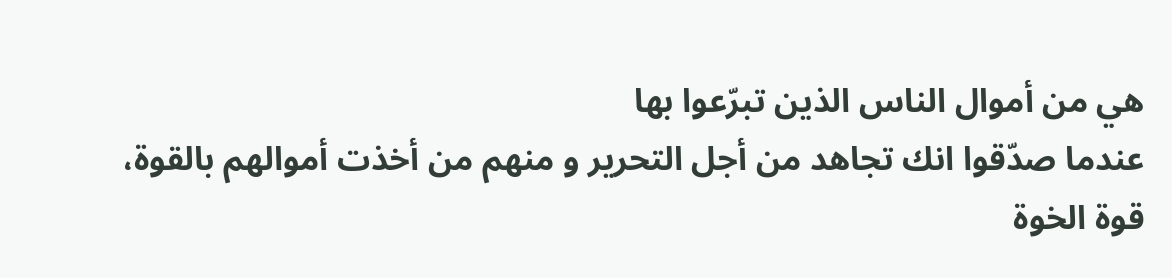هي من أموال الناس الذين تبرّعوا بها
عندما صدّقوا انك تجاهد من أجل التحرير و منهم من أخذت أموالهم بالقوة،
قوة الخوة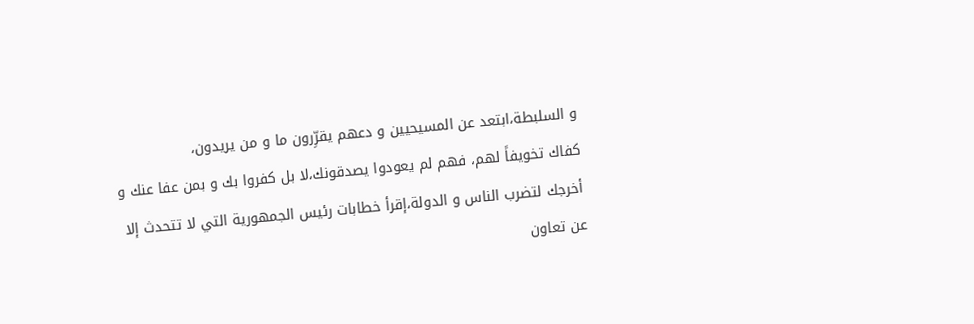و السلبطة،ابتعد عن المسيحيين و دعهم يقرِّرون ما و من يريدون،
كفاك تخويفاً لهم، فهم لم يعودوا يصدقونك،لا بل كفروا بك و بمن عفا عنك و
أخرجك لتضرب الناس و الدولة،إقرأ خطابات رئيس الجمهورية التي لا تتحدث إلا
عن تعاون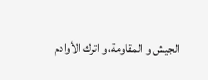الجيش و المقاومة،و اترك الأوادم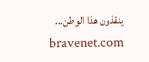ينقذون هذا الوطن...
bravenet.com